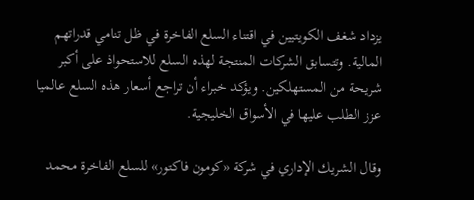يزداد شغف الكويتيين في اقتناء السلع الفاخرة في ظل تنامي قدراتهم المالية. وتتسابق الشركات المنتجة لهذه السلع للاستحواذ على أكبر شريحة من المستهلكين. ويؤكد خبراء أن تراجع أسعار هذه السلع عالميا عزز الطلب عليها في الأسواق الخليجية.

وقال الشريك الإداري في شركة «كومون فاكتور» للسلع الفاخرة محمد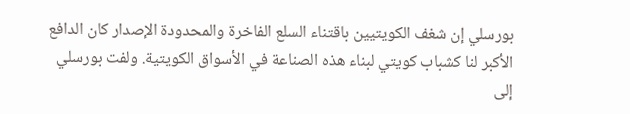بورسلي إن شغف الكويتيين باقتناء السلع الفاخرة والمحدودة الإصدار كان الدافع الأكبر لنا كشباب كويتي لبناء هذه الصناعة في الأسواق الكويتية. ولفت بورسلي إلى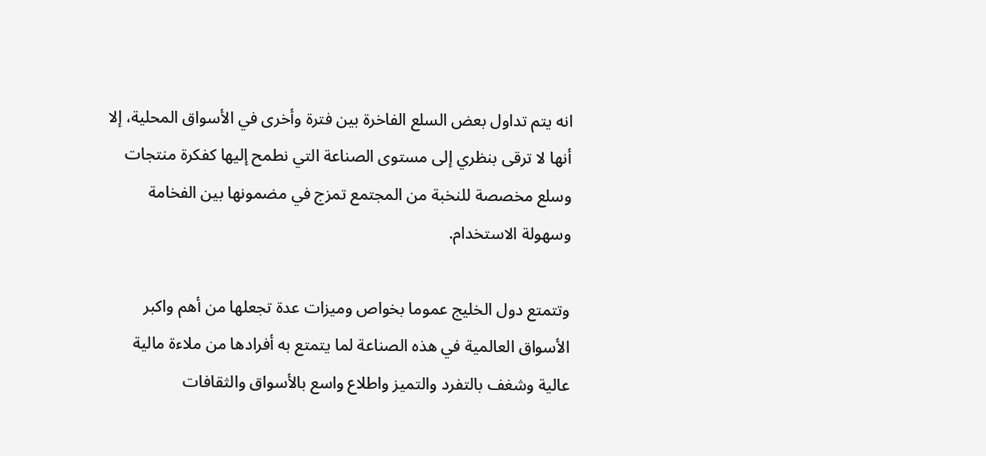انه يتم تداول بعض السلع الفاخرة بين فترة وأخرى في الأسواق المحلية، إلا أنها لا ترقى بنظري إلى مستوى الصناعة التي نطمح إليها كفكرة منتجات وسلع مخصصة للنخبة من المجتمع تمزج في مضمونها بين الفخامة وسهولة الاستخدام.

وتتمتع دول الخليج عموما بخواص وميزات عدة تجعلها من أهم واكبر الأسواق العالمية في هذه الصناعة لما يتمتع به أفرادها من ملاءة مالية عالية وشغف بالتفرد والتميز واطلاع واسع بالأسواق والثقافات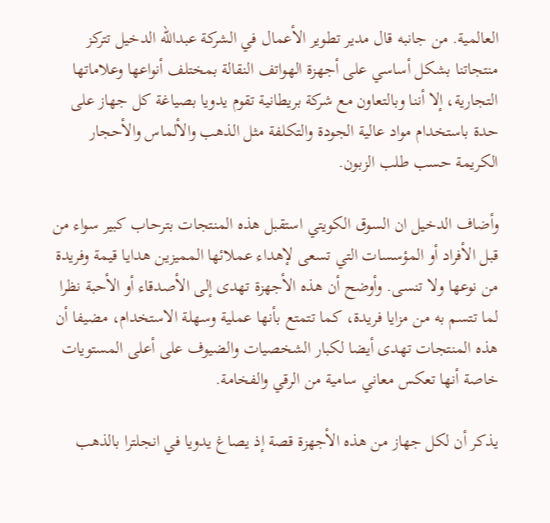العالمية. من جانبه قال مدير تطوير الأعمال في الشركة عبدالله الدخيل تتركز منتجاتنا بشكل أساسي على أجهزة الهواتف النقالة بمختلف أنواعها وعلاماتها التجارية، إلا أننا وبالتعاون مع شركة بريطانية تقوم يدويا بصياغة كل جهاز على حدة باستخدام مواد عالية الجودة والتكلفة مثل الذهب والألماس والأحجار الكريمة حسب طلب الزبون.

وأضاف الدخيل ان السوق الكويتي استقبل هذه المنتجات بترحاب كبير سواء من قبل الأفراد أو المؤسسات التي تسعى لإهداء عملائها المميزين هدايا قيمة وفريدة من نوعها ولا تنسى. وأوضح أن هذه الأجهزة تهدى إلى الأصدقاء أو الأحبة نظرا لما تتسم به من مزايا فريدة، كما تتمتع بأنها عملية وسهلة الاستخدام، مضيفا أن هذه المنتجات تهدى أيضا لكبار الشخصيات والضيوف على أعلى المستويات خاصة أنها تعكس معاني سامية من الرقي والفخامة.

يذكر أن لكل جهاز من هذه الأجهزة قصة إذ يصاغ يدويا في انجلترا بالذهب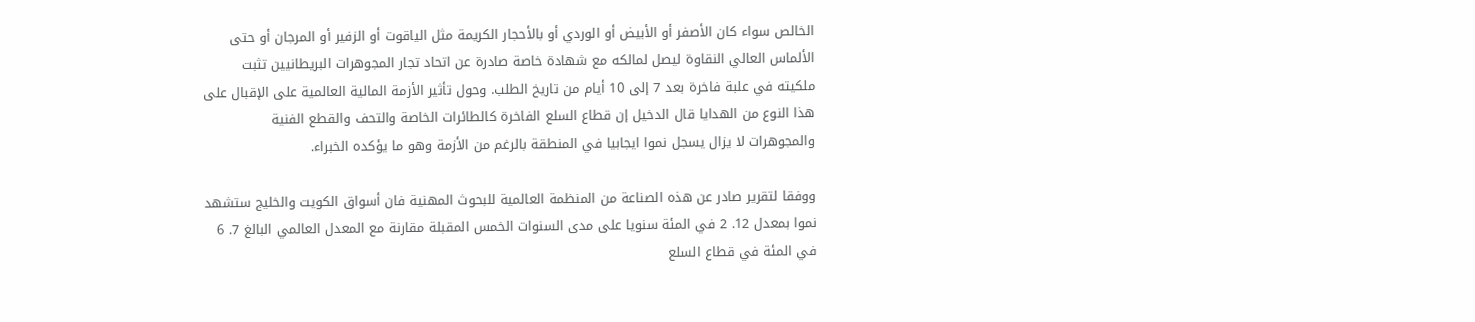الخالص سواء كان الأصفر أو الأبيض أو الوردي أو بالأحجار الكريمة مثل الياقوت أو الزفير أو المرجان أو حتى الألماس العالي النقاوة ليصل لمالكه مع شهادة خاصة صادرة عن اتحاد تجار المجوهرات البريطانيين تثبت ملكيته في علبة فاخرة بعد 7 إلى 10 أيام من تاريخ الطلب. وحول تأثير الأزمة المالية العالمية على الإقبال على هذا النوع من الهدايا قال الدخيل إن قطاع السلع الفاخرة كالطائرات الخاصة والتحف والقطع الفنية والمجوهرات لا يزال يسجل نموا ايجابيا في المنطقة بالرغم من الأزمة وهو ما يؤكده الخبراء.

ووفقا لتقرير صادر عن هذه الصناعة من المنظمة العالمية للبحوث المهنية فان أسواق الكويت والخليج ستشهد نموا بمعدل 12. 2 في المئة سنويا على مدى السنوات الخمس المقبلة مقارنة مع المعدل العالمي البالغ 7. 6 في المئة في قطاع السلع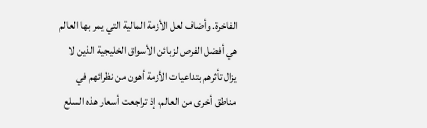الفاخرة. وأضاف لعل الأزمة المالية التي يمر بها العالم هي أفضل الفرص لزبائن الأسواق الخليجية الذين لا يزال تأثرهم بتداعيات الأزمة أهون من نظرائهم في مناطق أخرى من العالم، إذ تراجعت أسعار هذه السلع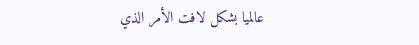عالميا بشكل لافت الأمر الذي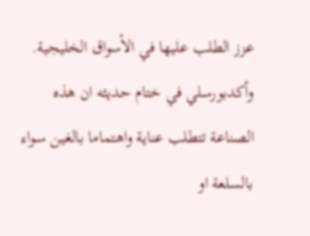عزز الطلب عليها في الأسواق الخليجية. وأكدبورسلي في ختام حديثه ان هذه الصناعة تتطلب عناية واهتماما بالغين سواء بالسلعة او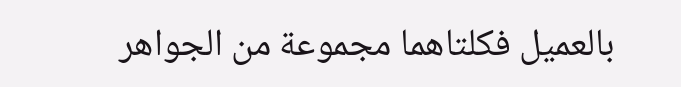بالعميل فكلتاهما مجموعة من الجواهر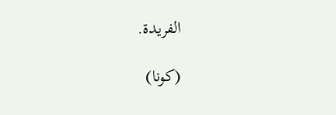الفريدة.

(كونا)